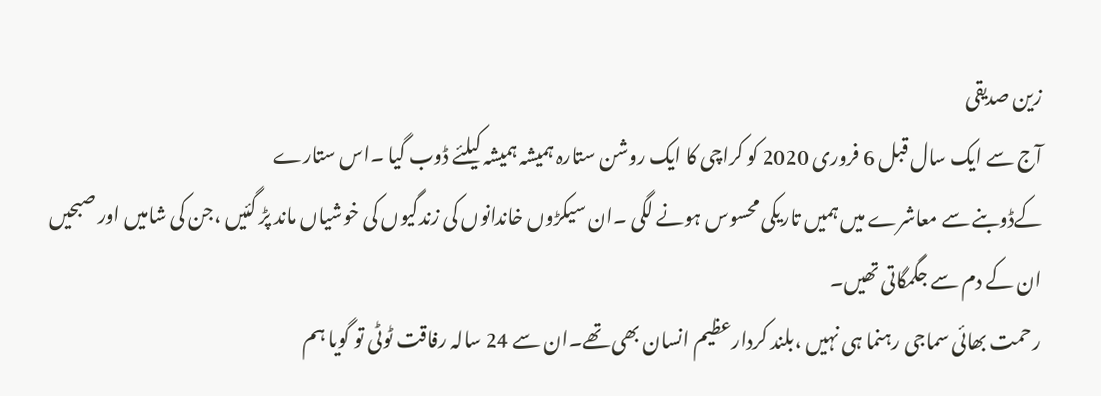زین صدیقی
آج سے ایک سال قبل 6 فروری 2020 کو کراچی کا ایک روشن ستارہ ہمیشہ ہمیشہ کیلئے ڈوب گیا ۔اس ستارے
کےڈوبنے سے معاشرے میں ہمیں تاریکی محسوس ہونے لگی ۔ان سیکڑوں خاندانوں کی زندگیوں کی خوشیاں ماند پڑ گئیں ،جن کی شامیں اور صبحیں ان کے دم سے جگمگاتی تھیں۔
رحمت بھائی سماجی رہنما ہی نہیں ،بلند کردارعظیم انسان بھی تھے۔ان سے 24 سالہ رفاقت ٹوٹی تو گویا ہم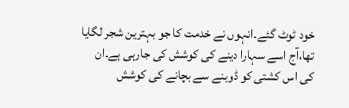خود ٹوٹ گئے۔انہوں نے خدمت کا جو بہترین شجر لگایا تھا،آج اسے سہارا دینے کی کوشش کی جارہی ہے۔ان کی اس کشتی کو ڈوبنے سے بچانے کی کوشش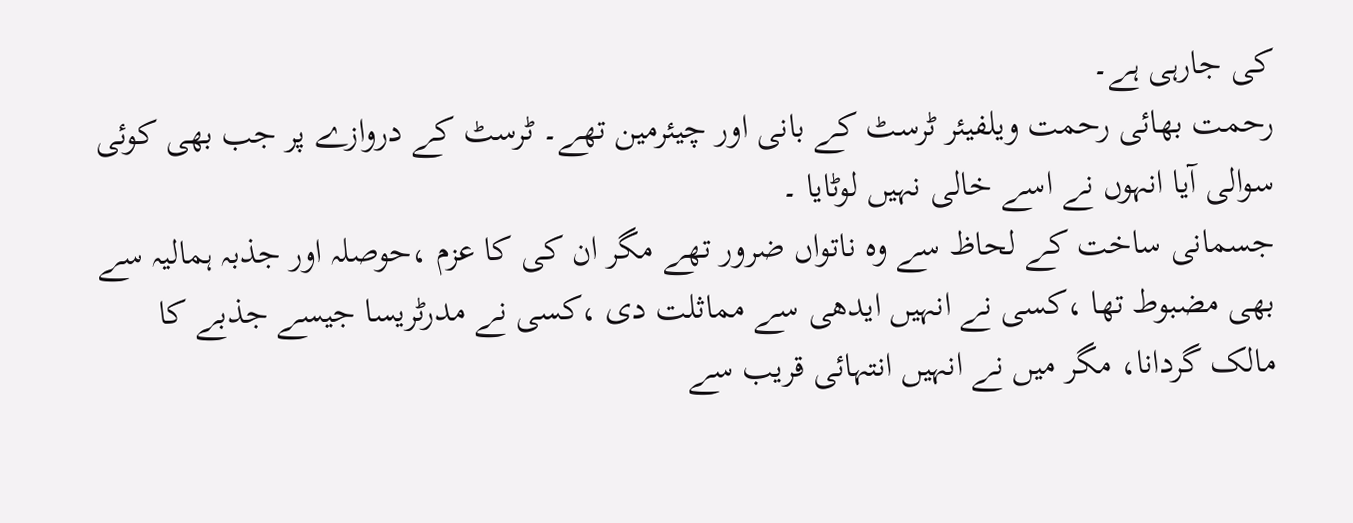کی جارہی ہے۔
رحمت بھائی رحمت ویلفیئر ٹرسٹ کے بانی اور چیئرمین تھے۔ ٹرسٹ کے دروازے پر جب بھی کوئی سوالی آیا انہوں نے اسے خالی نہیں لوٹایا ۔
جسمانی ساخت کے لحاظ سے وہ ناتواں ضرور تھے مگر ان کی کا عزم ،حوصلہ اور جذبہ ہمالیہ سے بھی مضبوط تھا ،کسی نے انہیں ایدھی سے مماثلت دی ،کسی نے مدرٹریسا جیسے جذبے کا مالک گردانا، مگر میں نے انہیں انتہائی قریب سے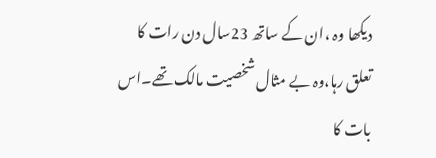دیکھا وہ ،ان کے ساتھ 23سال دن رات کا تعلق رہا،وہ بے مثال شخصیت مالک تھے۔اس بات کا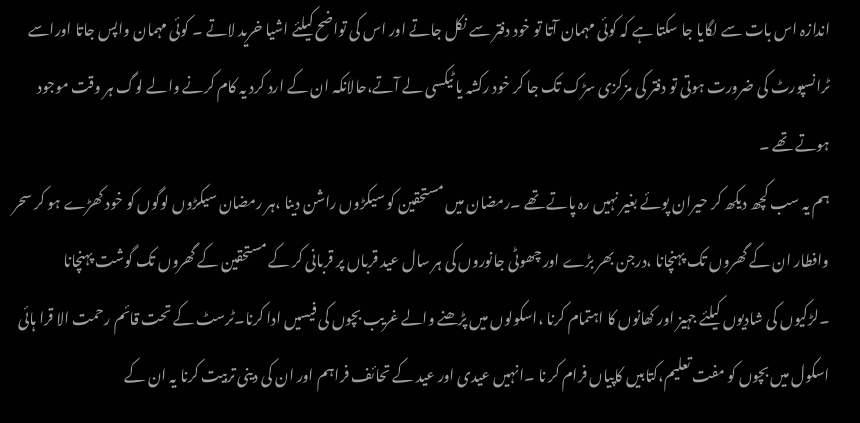اندازہ اس بات سے لگایا جا سکتا ہے کہ کوئی مہمان آتا تو خود دفتر سے نکل جاتے اور اس کی تواضح کیلئے اشیا خرید لاتے ۔ کوئی مہمان واپس جاتا اوراسے ٹرانسپورٹ کی ضرورت ہوتی تو دفتر کی مزکزی سڑک تک جا کر خود رکشہ یا ٹیکسی لے آتے،حالانکہ ان کے ارد کرد یہ کام کرنے والے لوگ ہر وقت موجود ہوتے تھے ۔
ہم یہ سب کچھ دیکھ کر حیران پوئے بغیر نہیں رہ پاتے تھے ۔رمضان میں مستحقین کو سیکڑوں راشن دینا ،ہر رمضان سیکڑوں لوگوں کو خود کھڑے ہو کر سحر وافطار ان کے گھروں تک پہنچانا ،درجن بھر بڑے اور چھوٹی جانوروں کی ہر سال عید قرباں پر قربانی کر کے مستحقین کے گھروں تک گوشت پہنچانا ۔لڑکیوں کی شادیوں کیلئے جہیز اور کھانوں کا اہتمام کرنا ،اسکولوں میں پڑھنے والے غریب بچوں کی فیسیں ادا کرنا۔ٹرسٹ کے تحت قائم رحمت الا قرا ہائی اسکول میں بچوں کو مفت تعلیم،کتابیں کاپیاں فرام کر نا ۔انہیں عیدی اور عید کے تحائف فراہم اور ان کی دینی تربیت کرنا یہ ان کے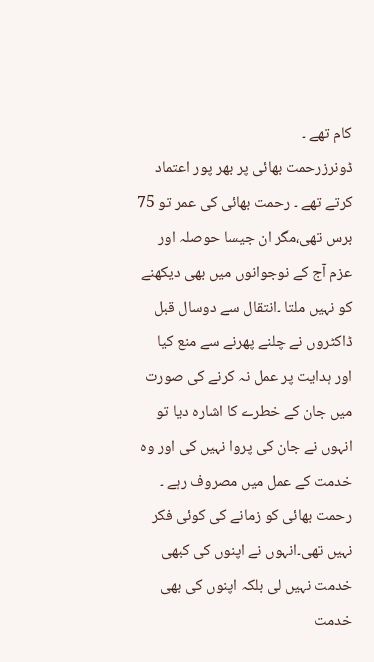کام تھے ۔
ڈونرزرحمت بھائی پر بھر پور اعتماد کرتے تھے ۔ رحمت بھائی کی عمر تو 75 برس تھی،مگر ان جیسا حوصلہ اور عزم آج کے نوجوانوں میں بھی دیکھنے کو نہیں ملتا ۔انتقال سے دوسال قبل ڈاکٹروں نے چلنے پھرنے سے منع کیا اور ہدایت پر عمل نہ کرنے کی صورت میں جان کے خطرے کا اشارہ دیا تو انہوں نے جان کی پروا نہیں کی اور وہ خدمت کے عمل میں مصروف رہے ۔
رحمت بھائی کو زمانے کی کوئی فکر نہیں تھی۔انہوں نے اپنوں کی کبھی خدمت نہیں لی بلکہ اپنوں کی بھی خدمت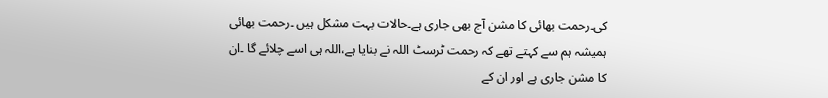کی۔رحمت بھائی کا مشن آج بھی جاری ہے۔حالات بہت مشکل ہیں ۔رحمت بھائی ہمیشہ ہم سے کہتے تھے کہ رحمت ٹرسٹ اللہ نے بنایا ہے،اللہ ہی اسے چلائے گا ۔ان کا مشن جاری ہے اور ان کے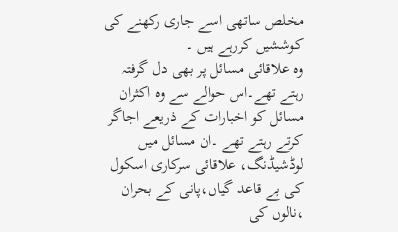مخلص ساتھی اسے جاری رکھنے کی کوششیں کررہے ہیں ۔
وہ علاقائی مسائل پر بھی دل گرفتہ رہتے تھے۔اس حوالے سے وہ اکثران مسائل کو اخبارات کے ذریعے اجاگر کرتے رہتے تھے ۔ان مسائل میں لوڈشیڈنگ، علاقائی سرکاری اسکول کی بے قاعد گیاں،پانی کے بحران ،نالوں کی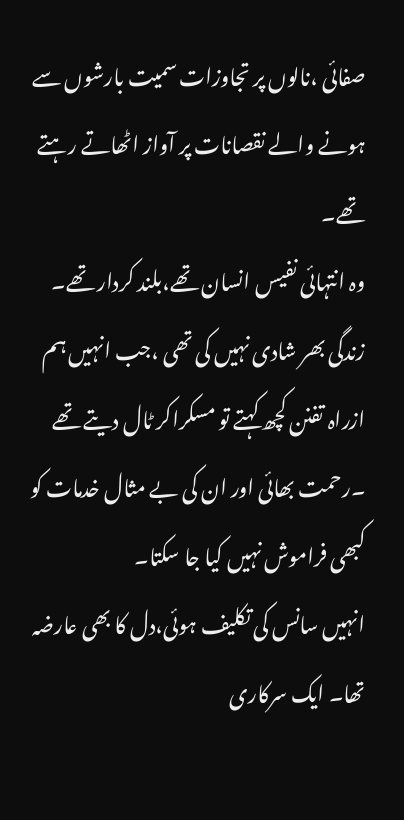صفائی ،نالوں پر تجاوزات سمیت بارشوں سے ہونے والے نقصانات پر آواز اٹھاتے رہتے تھے۔
وہ انتہائی نفیس انسان تھے،بلند کردار تھے۔ زندگی بھر شادی نہیں کی تھی ،جب انہیں ہم ازراہ تفنن کچھ کہتے تو مسکراکر ٹال دیتے تھے ۔رحمت بھائی اور ان کی بے مثال خدمات کو کبھی فراموش نہیں کیا جا سکتا۔
انہیں سانس کی تکلیف ہوئی،دل کا بھی عارضہ تھا۔ ایک سرکاری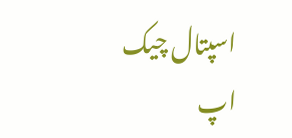اسپتال چیک اپ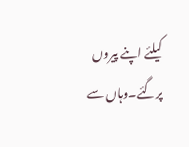کیلئے اپنے پیروں پرگئے۔وہاں سے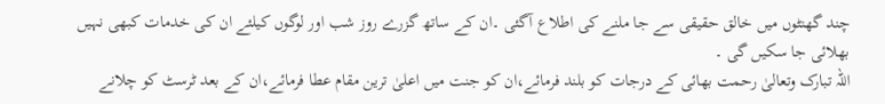چند گھنٹوں میں خالق حقیقی سے جا ملنے کی اطلاع آگئی ۔ان کے ساتھ گزرے روز شب اور لوگوں کیلئے ان کی خدمات کبھی نہیں بھلائی جا سکیں گی ۔
اللہ تبارک وتعالیٰ رحمت بھائی کے درجات کو بلند فرمائے،ان کو جنت میں اعلیٰ ترین مقام عطا فرمائے،ان کے بعد ٹرسٹ کو چلانے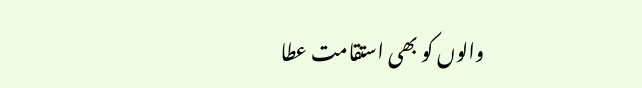والوں کو بھی استقامت عطا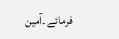فرمائے ۔آمین